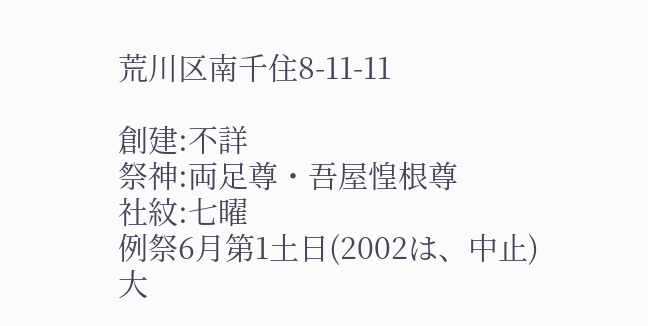荒川区南千住8-11-11

創建:不詳
祭神:両足尊・吾屋惶根尊
社紋:七曜
例祭6月第1土日(2002は、中止)
大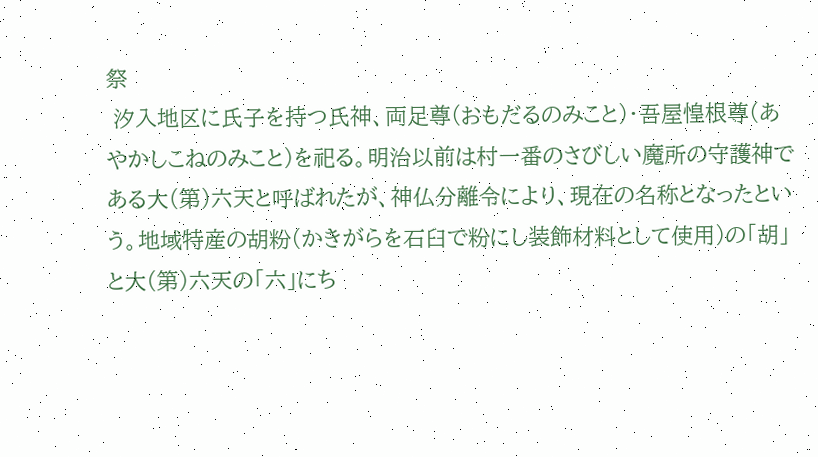祭
 汐入地区に氏子を持つ氏神、両足尊(おもだるのみこと)・吾屋惶根尊(あやかしこねのみこと)を祀る。明治以前は村一番のさびしい魔所の守護神である大(第)六天と呼ばれたが、神仏分離令により、現在の名称となったという。地域特産の胡粉(かきがらを石臼で粉にし装飾材料として使用)の「胡」と大(第)六天の「六」にち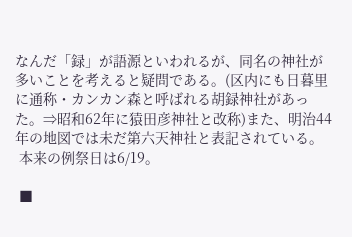なんだ「録」が語源といわれるが、同名の神社が多いことを考えると疑問である。(区内にも日暮里に通称・カンカン森と呼ばれる胡録神社があった。⇒昭和62年に猿田彦神社と改称)また、明治44年の地図では未だ第六天神社と表記されている。
 本来の例祭日は6/19。

 ■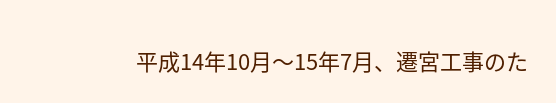平成14年10月〜15年7月、遷宮工事のた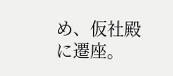め、仮社殿に遷座。